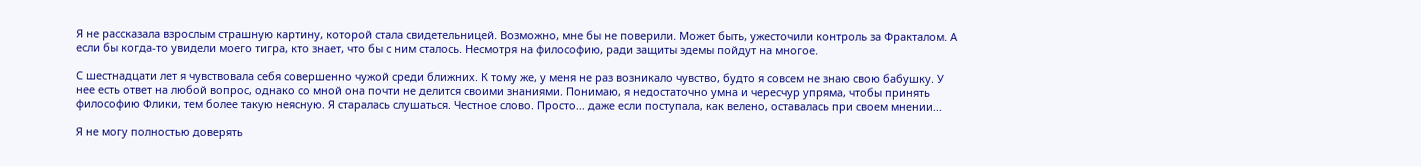Я не рассказала взрослым страшную картину, которой стала свидетельницей. Возможно, мне бы не поверили. Может быть, ужесточили контроль за Фракталом. А если бы когда-то увидели моего тигра, кто знает, что бы с ним сталось. Несмотря на философию, ради защиты эдемы пойдут на многое.

С шестнадцати лет я чувствовала себя совершенно чужой среди ближних. К тому же, у меня не раз возникало чувство, будто я совсем не знаю свою бабушку. У нее есть ответ на любой вопрос, однако со мной она почти не делится своими знаниями. Понимаю, я недостаточно умна и чересчур упряма, чтобы принять философию Флики, тем более такую неясную. Я старалась слушаться. Честное слово. Просто... даже если поступала, как велено, оставалась при своем мнении...

Я не могу полностью доверять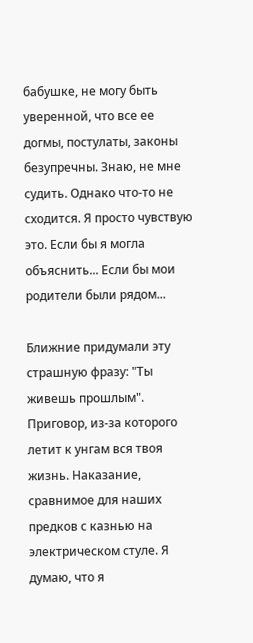бабушке, не могу быть уверенной, что все ее догмы, постулаты, законы безупречны. Знаю, не мне судить. Однако что-то не сходится. Я просто чувствую это. Если бы я могла объяснить... Если бы мои родители были рядом...

Ближние придумали эту страшную фразу: "Ты живешь прошлым". Приговор, из-за которого летит к унгам вся твоя жизнь. Наказание, сравнимое для наших предков с казнью на электрическом стуле. Я думаю, что я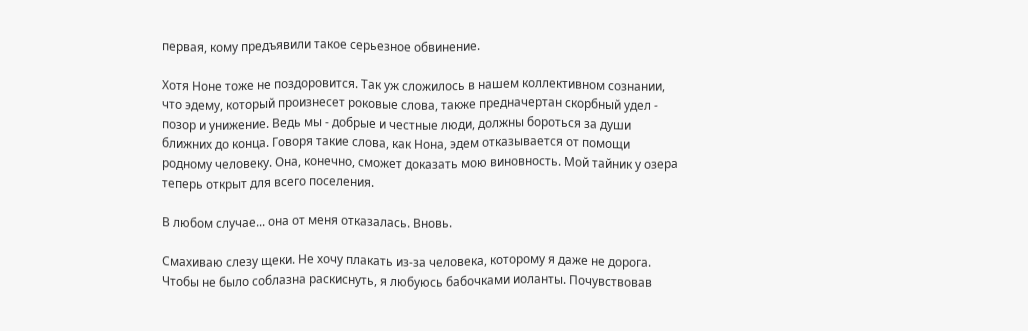первая, кому предъявили такое серьезное обвинение.

Хотя Ноне тоже не поздоровится. Так уж сложилось в нашем коллективном сознании, что эдему, который произнесет роковые слова, также предначертан скорбный удел - позор и унижение. Ведь мы - добрые и честные люди, должны бороться за души ближних до конца. Говоря такие слова, как Нона, эдем отказывается от помощи родному человеку. Она, конечно, сможет доказать мою виновность. Мой тайник у озера теперь открыт для всего поселения.

В любом случае... она от меня отказалась. Вновь.

Смахиваю слезу щеки. Не хочу плакать из-за человека, которому я даже не дорога. Чтобы не было соблазна раскиснуть, я любуюсь бабочками иоланты. Почувствовав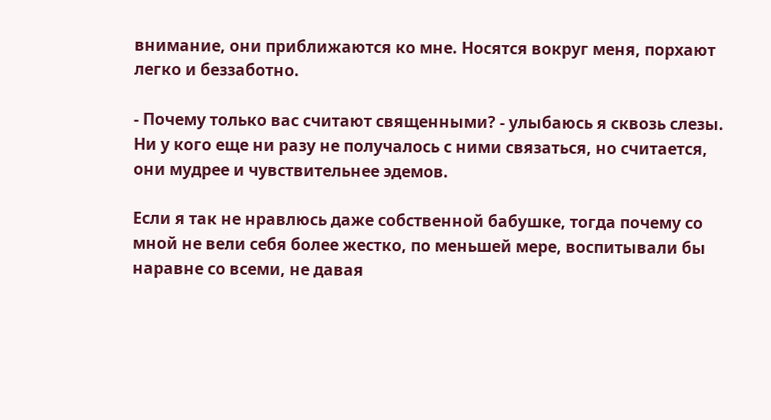внимание, они приближаются ко мне. Носятся вокруг меня, порхают легко и беззаботно.

- Почему только вас считают священными? - улыбаюсь я сквозь слезы. Ни у кого еще ни разу не получалось с ними связаться, но считается, они мудрее и чувствительнее эдемов.

Если я так не нравлюсь даже собственной бабушке, тогда почему со мной не вели себя более жестко, по меньшей мере, воспитывали бы наравне со всеми, не давая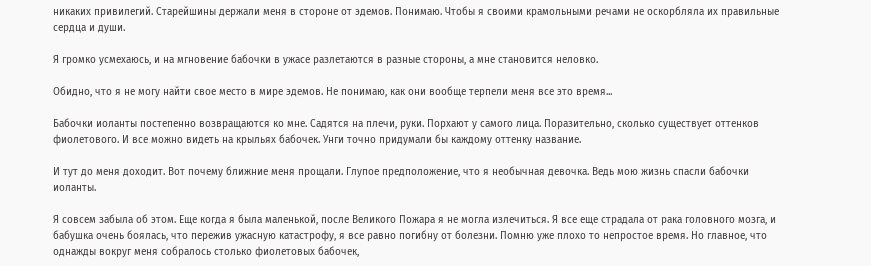никаких привилегий. Старейшины держали меня в стороне от эдемов. Понимаю. Чтобы я своими крамольными речами не оскорбляла их правильные сердца и души.

Я громко усмехаюсь, и на мгновение бабочки в ужасе разлетаются в разные стороны, а мне становится неловко.

Обидно, что я не могу найти свое место в мире эдемов. Не понимаю, как они вообще терпели меня все это время...

Бабочки иоланты постепенно возвращаются ко мне. Садятся на плечи, руки. Порхают у самого лица. Поразительно, сколько существует оттенков фиолетового. И все можно видеть на крыльях бабочек. Унги точно придумали бы каждому оттенку название.

И тут до меня доходит. Вот почему ближние меня прощали. Глупое предположение, что я необычная девочка. Ведь мою жизнь спасли бабочки иоланты.

Я совсем забыла об этом. Еще когда я была маленькой, после Великого Пожара я не могла излечиться. Я все еще страдала от рака головного мозга, и бабушка очень боялась, что пережив ужасную катастрофу, я все равно погибну от болезни. Помню уже плохо то непростое время. Но главное, что однажды вокруг меня собралось столько фиолетовых бабочек,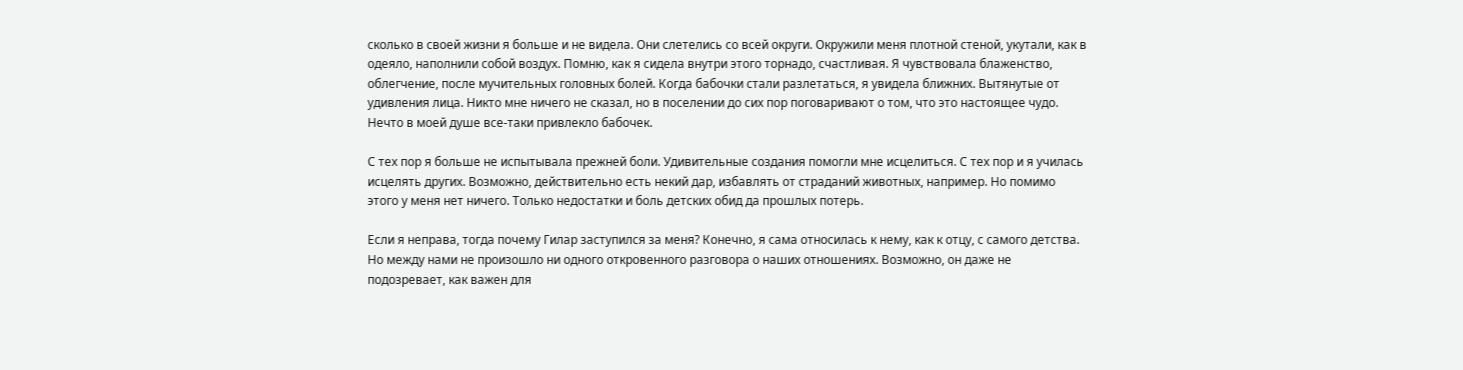сколько в своей жизни я больше и не видела. Они слетелись со всей округи. Окружили меня плотной стеной, укутали, как в одеяло, наполнили собой воздух. Помню, как я сидела внутри этого торнадо, счастливая. Я чувствовала блаженство, облегчение, после мучительных головных болей. Когда бабочки стали разлетаться, я увидела ближних. Вытянутые от удивления лица. Никто мне ничего не сказал, но в поселении до сих пор поговаривают о том, что это настоящее чудо. Нечто в моей душе все-таки привлекло бабочек.

С тех пор я больше не испытывала прежней боли. Удивительные создания помогли мне исцелиться. С тех пор и я училась исцелять других. Возможно, действительно есть некий дар, избавлять от страданий животных, например. Но помимо этого у меня нет ничего. Только недостатки и боль детских обид да прошлых потерь.

Если я неправа, тогда почему Гилар заступился за меня? Конечно, я сама относилась к нему, как к отцу, с самого детства. Но между нами не произошло ни одного откровенного разговора о наших отношениях. Возможно, он даже не подозревает, как важен для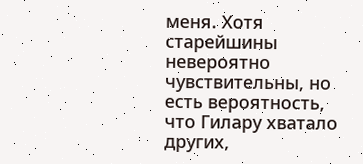меня. Хотя старейшины невероятно чувствительны, но есть вероятность, что Гилару хватало других,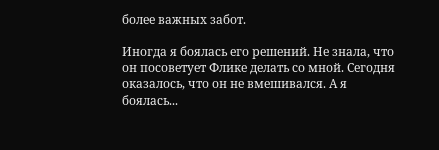более важных забот.

Иногда я боялась его решений. Не знала, что он посоветует Флике делать со мной. Сегодня оказалось, что он не вмешивался. А я боялась...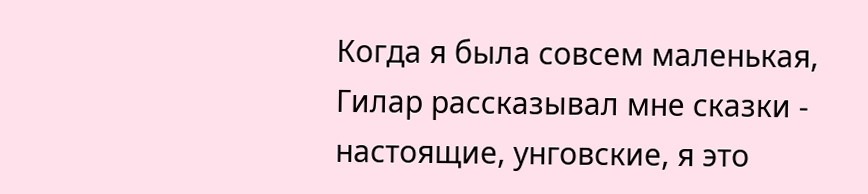Когда я была совсем маленькая, Гилар рассказывал мне сказки - настоящие, унговские, я это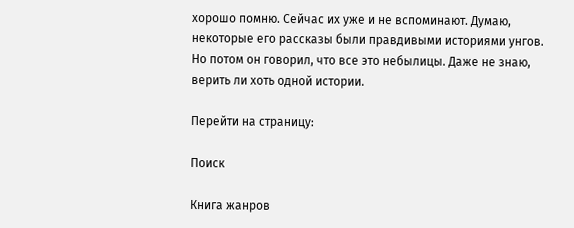хорошо помню. Сейчас их уже и не вспоминают. Думаю, некоторые его рассказы были правдивыми историями унгов. Но потом он говорил, что все это небылицы. Даже не знаю, верить ли хоть одной истории.

Перейти на страницу:

Поиск

Книга жанров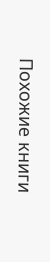Похожие книги